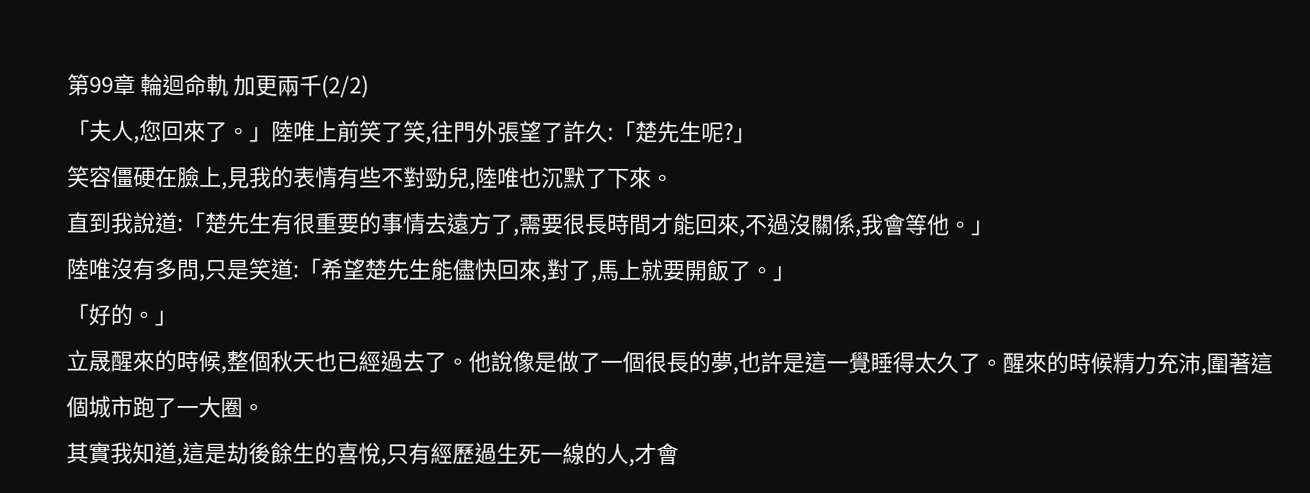第99章 輪迴命軌 加更兩千(2/2)
「夫人,您回來了。」陸唯上前笑了笑,往門外張望了許久:「楚先生呢?」
笑容僵硬在臉上,見我的表情有些不對勁兒,陸唯也沉默了下來。
直到我說道:「楚先生有很重要的事情去遠方了,需要很長時間才能回來,不過沒關係,我會等他。」
陸唯沒有多問,只是笑道:「希望楚先生能儘快回來,對了,馬上就要開飯了。」
「好的。」
立晟醒來的時候,整個秋天也已經過去了。他說像是做了一個很長的夢,也許是這一覺睡得太久了。醒來的時候精力充沛,圍著這個城市跑了一大圈。
其實我知道,這是劫後餘生的喜悅,只有經歷過生死一線的人,才會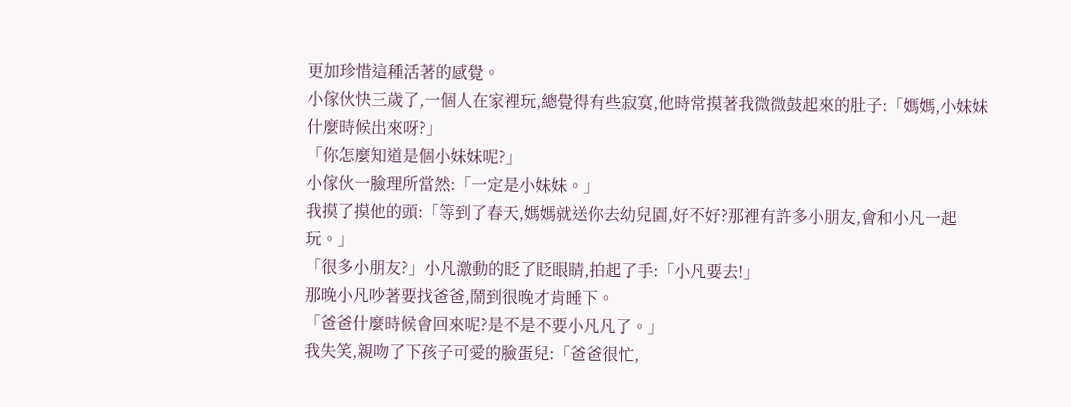更加珍惜這種活著的感覺。
小傢伙快三歲了,一個人在家裡玩,總覺得有些寂寞,他時常摸著我微微鼓起來的肚子:「媽媽,小妹妹什麼時候出來呀?」
「你怎麼知道是個小妹妹呢?」
小傢伙一臉理所當然:「一定是小妹妹。」
我摸了摸他的頭:「等到了春天,媽媽就送你去幼兒園,好不好?那裡有許多小朋友,會和小凡一起玩。」
「很多小朋友?」小凡激動的眨了眨眼睛,拍起了手:「小凡要去!」
那晚小凡吵著要找爸爸,鬧到很晚才肯睡下。
「爸爸什麼時候會回來呢?是不是不要小凡凡了。」
我失笑,親吻了下孩子可愛的臉蛋兒:「爸爸很忙,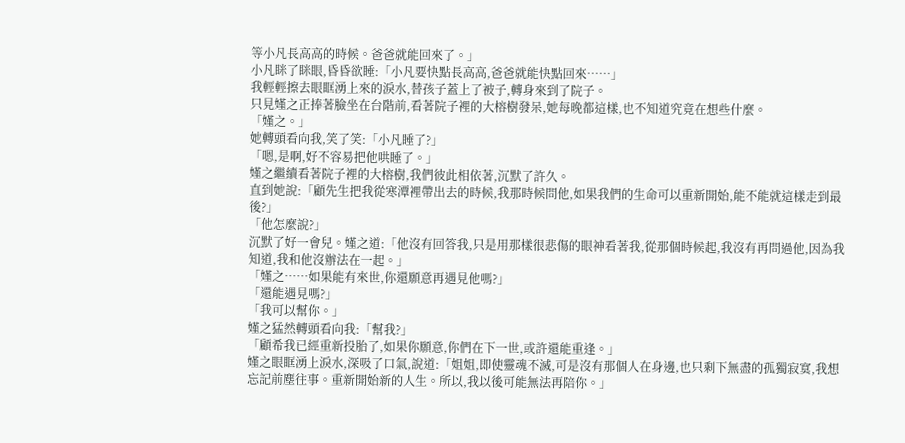等小凡長高高的時候。爸爸就能回來了。」
小凡眯了眯眼,昏昏欲睡:「小凡要快點長高高,爸爸就能快點回來……」
我輕輕擦去眼眶湧上來的淚水,替孩子蓋上了被子,轉身來到了院子。
只見嫤之正捧著臉坐在台階前,看著院子裡的大榕樹發呆,她每晚都這樣,也不知道究竟在想些什麼。
「嫤之。」
她轉頭看向我,笑了笑:「小凡睡了?」
「嗯,是啊,好不容易把他哄睡了。」
嫤之繼續看著院子裡的大榕樹,我們彼此相依著,沉默了許久。
直到她說:「顧先生把我從寒潭裡帶出去的時候,我那時候問他,如果我們的生命可以重新開始,能不能就這樣走到最後?」
「他怎麼說?」
沉默了好一會兒。嫤之道:「他沒有回答我,只是用那樣很悲傷的眼神看著我,從那個時候起,我沒有再問過他,因為我知道,我和他沒辦法在一起。」
「嫤之……如果能有來世,你還願意再遇見他嗎?」
「還能遇見嗎?」
「我可以幫你。」
嫤之猛然轉頭看向我:「幫我?」
「顧希我已經重新投胎了,如果你願意,你們在下一世,或許還能重逢。」
嫤之眼眶湧上淚水,深吸了口氣,說道:「姐姐,即使靈魂不滅,可是沒有那個人在身邊,也只剩下無盡的孤獨寂寞,我想忘記前塵往事。重新開始新的人生。所以,我以後可能無法再陪你。」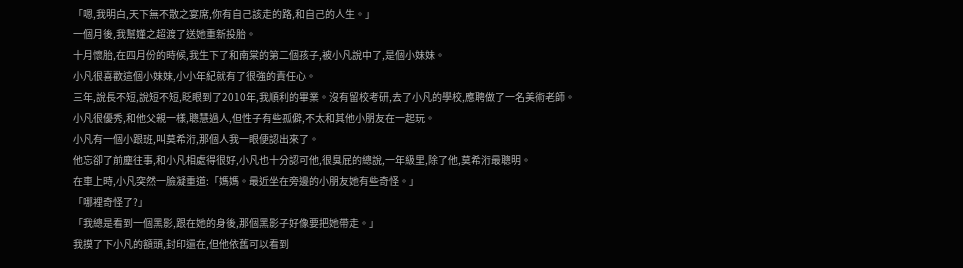「嗯,我明白,天下無不散之宴席,你有自己該走的路,和自己的人生。」
一個月後,我幫嫤之超渡了送她重新投胎。
十月懷胎,在四月份的時候,我生下了和南棠的第二個孩子,被小凡說中了,是個小妹妹。
小凡很喜歡這個小妹妹,小小年紀就有了很強的責任心。
三年,說長不短,說短不短,眨眼到了2010年,我順利的畢業。沒有留校考研,去了小凡的學校,應聘做了一名美術老師。
小凡很優秀,和他父親一樣,聰慧過人,但性子有些孤僻,不太和其他小朋友在一起玩。
小凡有一個小跟班,叫莫希洐,那個人我一眼便認出來了。
他忘卻了前塵往事,和小凡相處得很好,小凡也十分認可他,很臭屁的總說,一年級里,除了他,莫希洐最聰明。
在車上時,小凡突然一臉凝重道:「媽媽。最近坐在旁邊的小朋友她有些奇怪。」
「哪裡奇怪了?」
「我總是看到一個黑影,跟在她的身後,那個黑影子好像要把她帶走。」
我摸了下小凡的額頭,封印還在,但他依舊可以看到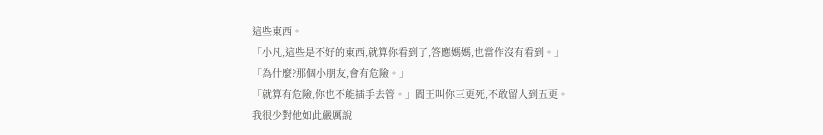這些東西。
「小凡,這些是不好的東西,就算你看到了,答應媽媽,也當作沒有看到。」
「為什麼?那個小朋友,會有危險。」
「就算有危險,你也不能插手去管。」閻王叫你三更死,不敢留人到五更。
我很少對他如此嚴厲說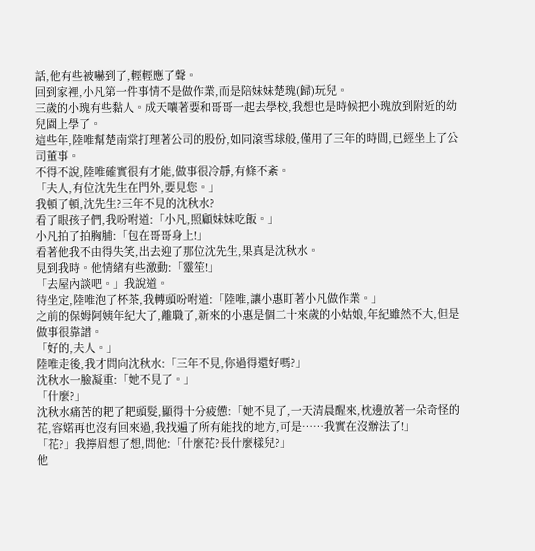話,他有些被嚇到了,輕輕應了聲。
回到家裡,小凡第一件事情不是做作業,而是陪妹妹楚瑰(歸)玩兒。
三歲的小瑰有些黏人。成天嚷著要和哥哥一起去學校,我想也是時候把小瑰放到附近的幼兒園上學了。
這些年,陸唯幫楚南棠打理著公司的股份,如同滾雪球般,僅用了三年的時間,已經坐上了公司董事。
不得不說,陸唯確實很有才能,做事很冷靜,有條不紊。
「夫人,有位沈先生在門外,要見您。」
我頓了頓,沈先生?三年不見的沈秋水?
看了眼孩子們,我吩咐道:「小凡,照顧妹妹吃飯。」
小凡拍了拍胸脯:「包在哥哥身上!」
看著他我不由得失笑,出去迎了那位沈先生,果真是沈秋水。
見到我時。他情緒有些激動:「靈笙!」
「去屋內談吧。」我說道。
待坐定,陸唯泡了杯茶,我轉頭吩咐道:「陸唯,讓小惠盯著小凡做作業。」
之前的保姆阿姨年紀大了,離職了,新來的小惠是個二十來歲的小姑娘,年紀雖然不大,但是做事很靠譜。
「好的,夫人。」
陸唯走後,我才問向沈秋水:「三年不見,你過得還好嗎?」
沈秋水一臉凝重:「她不見了。」
「什麼?」
沈秋水痛苦的耙了耙頭髮,顯得十分疲憊:「她不見了,一天清晨醒來,枕邊放著一朵奇怪的花,容婼再也沒有回來過,我找遍了所有能找的地方,可是……我實在沒辦法了!」
「花?」我擰眉想了想,問他:「什麼花?長什麼樣兒?」
他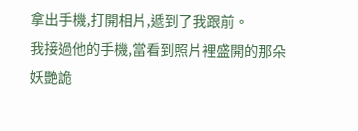拿出手機,打開相片,遞到了我跟前。
我接過他的手機,當看到照片裡盛開的那朵妖艷詭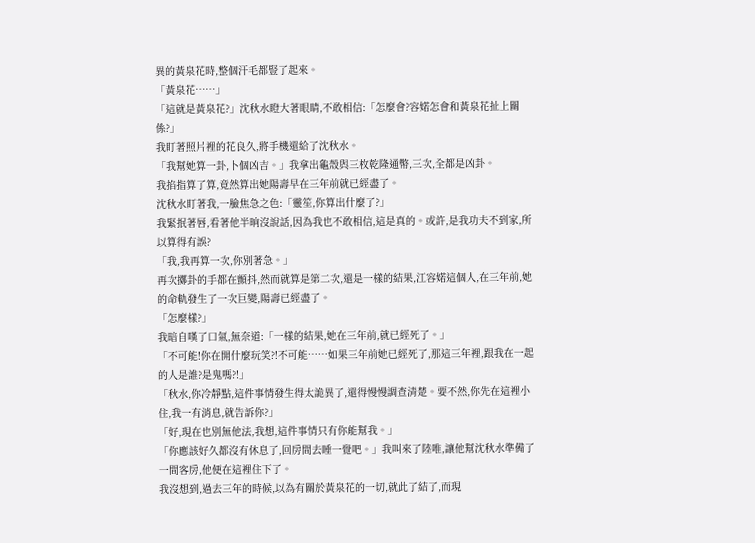異的黃泉花時,整個汗毛都豎了起來。
「黃泉花……」
「這就是黃泉花?」沈秋水瞪大著眼睛,不敢相信:「怎麼會?容婼怎會和黃泉花扯上關係?」
我盯著照片裡的花良久,將手機還給了沈秋水。
「我幫她算一卦,卜個凶吉。」我拿出龜殼與三枚乾隆通幣,三次,全都是凶卦。
我掐指算了算,竟然算出她陽壽早在三年前就已經盡了。
沈秋水盯著我,一臉焦急之色:「靈笙,你算出什麼了?」
我緊抿著唇,看著他半晌沒說話,因為我也不敢相信,這是真的。或許,是我功夫不到家,所以算得有誤?
「我,我再算一次,你別著急。」
再次擲卦的手都在顫抖,然而就算是第二次,還是一樣的結果,江容婼這個人,在三年前,她的命軌發生了一次巨變,陽壽已經盡了。
「怎麼樣?」
我暗自嘆了口氣,無奈道:「一樣的結果,她在三年前,就已經死了。」
「不可能!你在開什麼玩笑?!不可能……如果三年前她已經死了,那這三年裡,跟我在一起的人是誰?是鬼嗎?!」
「秋水,你冷靜點,這件事情發生得太詭異了,還得慢慢調查清楚。要不然,你先在這裡小住,我一有消息,就告訴你?」
「好,現在也別無他法,我想,這件事情只有你能幫我。」
「你應該好久都沒有休息了,回房間去睡一覺吧。」我叫來了陸唯,讓他幫沈秋水準備了一間客房,他便在這裡住下了。
我沒想到,過去三年的時候,以為有關於黃泉花的一切,就此了結了,而現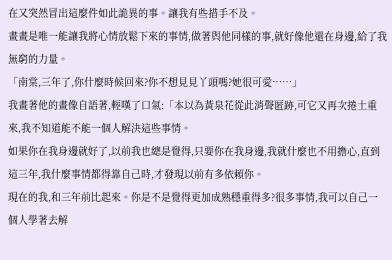在又突然冒出這麼件如此詭異的事。讓我有些措手不及。
畫畫是唯一能讓我將心情放鬆下來的事情,做著與他同樣的事,就好像他還在身邊,給了我無窮的力量。
「南棠,三年了,你什麼時候回來?你不想見見丫頭嗎?她很可愛……」
我畫著他的畫像自語著,輕嘆了口氣:「本以為黃泉花從此消聲匿跡,可它又再次捲土重來,我不知道能不能一個人解決這些事情。
如果你在我身邊就好了,以前我也總是覺得,只要你在我身邊,我就什麼也不用擔心,直到這三年,我什麼事情都得靠自己時,才發現以前有多依賴你。
現在的我,和三年前比起來。你是不是覺得更加成熟穩重得多?很多事情,我可以自己一個人學著去解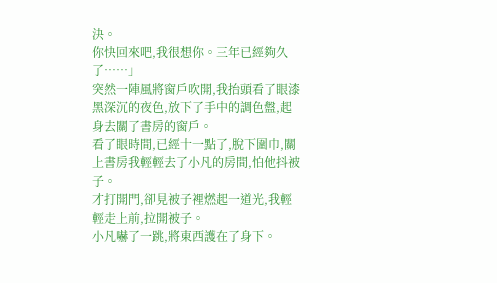決。
你快回來吧,我很想你。三年已經夠久了……」
突然一陣風將窗戶吹開,我抬頭看了眼漆黑深沉的夜色,放下了手中的調色盤,起身去關了書房的窗戶。
看了眼時間,已經十一點了,脫下圍巾,關上書房我輕輕去了小凡的房間,怕他抖被子。
才打開門,卻見被子裡燃起一道光,我輕輕走上前,拉開被子。
小凡嚇了一跳,將東西護在了身下。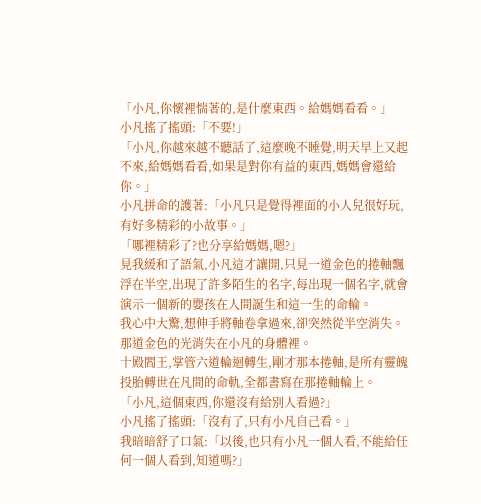「小凡,你懷裡惴著的,是什麼東西。給媽媽看看。」
小凡搖了搖頭:「不要!」
「小凡,你越來越不聽話了,這麼晚不睡覺,明天早上又起不來,給媽媽看看,如果是對你有益的東西,媽媽會還給你。」
小凡拼命的護著:「小凡只是覺得裡面的小人兒很好玩,有好多精彩的小故事。」
「哪裡精彩了?也分享給媽媽,嗯?」
見我緩和了語氣,小凡這才讓開,只見一道金色的捲軸飄浮在半空,出現了許多陌生的名字,每出現一個名字,就會演示一個新的嬰孩在人間誕生和這一生的命輪。
我心中大驚,想伸手將軸卷拿過來,卻突然從半空消失。那道金色的光消失在小凡的身體裡。
十殿閻王,掌管六道輪迴轉生,剛才那本捲軸,是所有靈魄投胎轉世在凡間的命軌,全都書寫在那捲軸輪上。
「小凡,這個東西,你還沒有給別人看過?」
小凡搖了搖頭:「沒有了,只有小凡自己看。」
我暗暗舒了口氣:「以後,也只有小凡一個人看,不能給任何一個人看到,知道嗎?」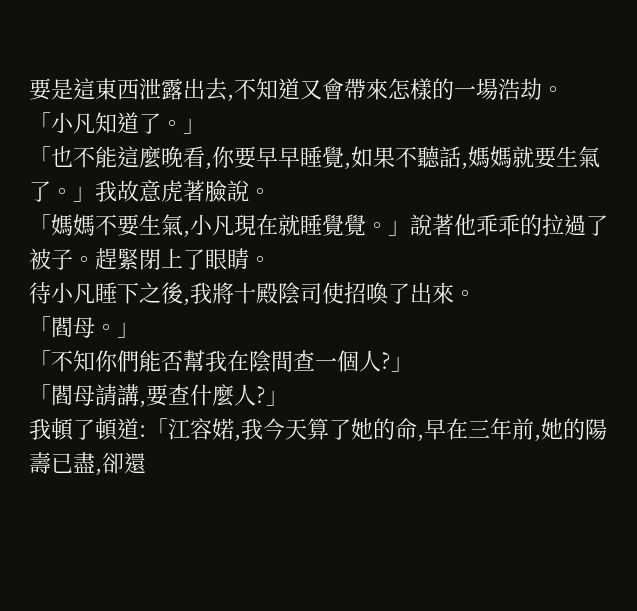要是這東西泄露出去,不知道又會帶來怎樣的一場浩劫。
「小凡知道了。」
「也不能這麼晚看,你要早早睡覺,如果不聽話,媽媽就要生氣了。」我故意虎著臉說。
「媽媽不要生氣,小凡現在就睡覺覺。」說著他乖乖的拉過了被子。趕緊閉上了眼睛。
待小凡睡下之後,我將十殿陰司使招喚了出來。
「閻母。」
「不知你們能否幫我在陰間查一個人?」
「閻母請講,要查什麼人?」
我頓了頓道:「江容婼,我今天算了她的命,早在三年前,她的陽壽已盡,卻還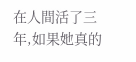在人間活了三年,如果她真的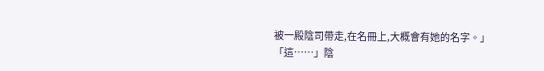被一殿陰司帶走,在名冊上,大概會有她的名字。」
「這……」陰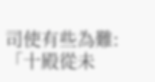司使有些為難:「十殿從未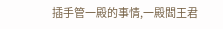插手管一殿的事情,一殿閻王君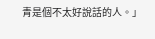青是個不太好說話的人。」